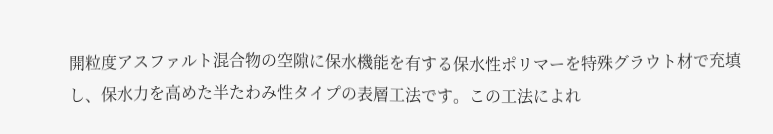開粒度アスファルト混合物の空隙に保水機能を有する保水性ポリマーを特殊グラウト材で充填し、保水力を高めた半たわみ性タイプの表層工法です。この工法によれ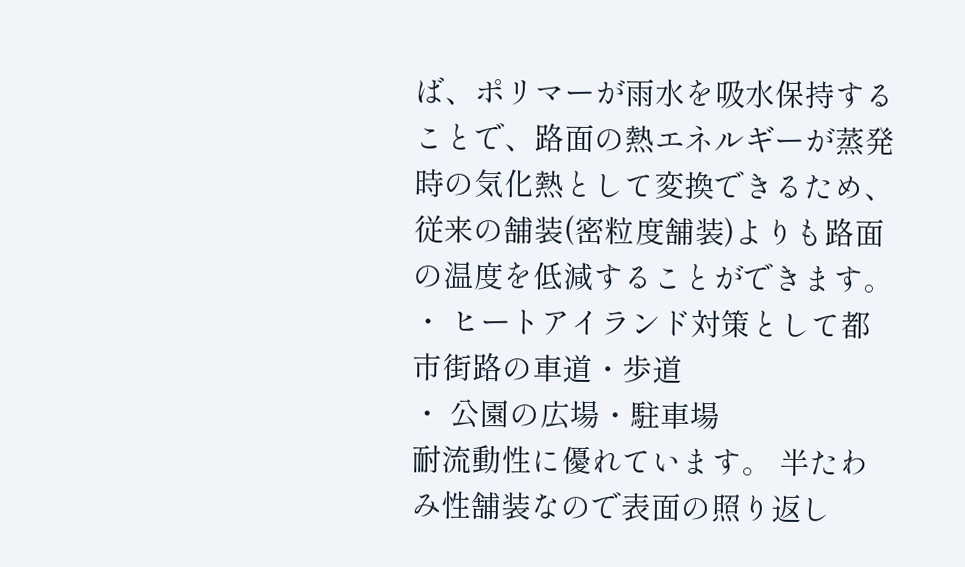ば、ポリマーが雨水を吸水保持することで、路面の熱エネルギーが蒸発時の気化熱として変換できるため、従来の舗装(密粒度舗装)よりも路面の温度を低減することができます。
・ ヒートアイランド対策として都市街路の車道・歩道
・ 公園の広場・駐車場
耐流動性に優れています。 半たわみ性舗装なので表面の照り返し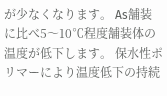が少なくなります。 As舗装に比べ5〜10℃程度舗装体の温度が低下します。 保水性ポリマーにより温度低下の持続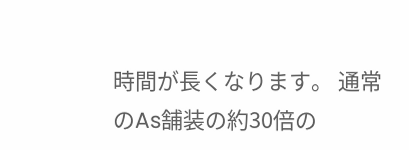時間が長くなります。 通常のAs舗装の約30倍の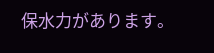保水力があります。